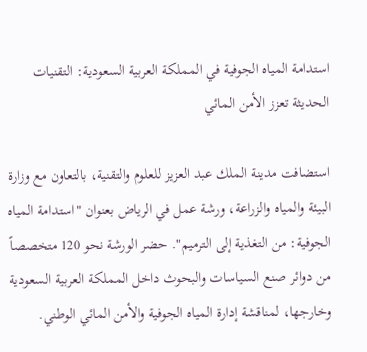استدامة المياه الجوفية في المملكة العربية السعودية: التقنيات الحديثة تعزز الأمن المائي

استضافت مدينة الملك عبد العزيز للعلوم والتقنية، بالتعاون مع وزارة البيئة والمياه والزراعة، ورشة عمل في الرياض بعنوان "استدامة المياه الجوفية: من التغذية إلى الترميم". حضر الورشة نحو 120 متخصصاً من دوائر صنع السياسات والبحوث داخل المملكة العربية السعودية وخارجها، لمناقشة إدارة المياه الجوفية والأمن المائي الوطني.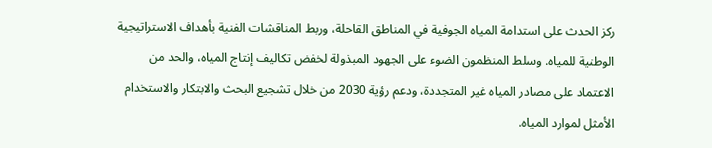ركز الحدث على استدامة المياه الجوفية في المناطق القاحلة، وربط المناقشات الفنية بأهداف الاستراتيجية الوطنية للمياه. وسلط المنظمون الضوء على الجهود المبذولة لخفض تكاليف إنتاج المياه، والحد من الاعتماد على مصادر المياه غير المتجددة، ودعم رؤية 2030 من خلال تشجيع البحث والابتكار والاستخدام الأمثل لموارد المياه.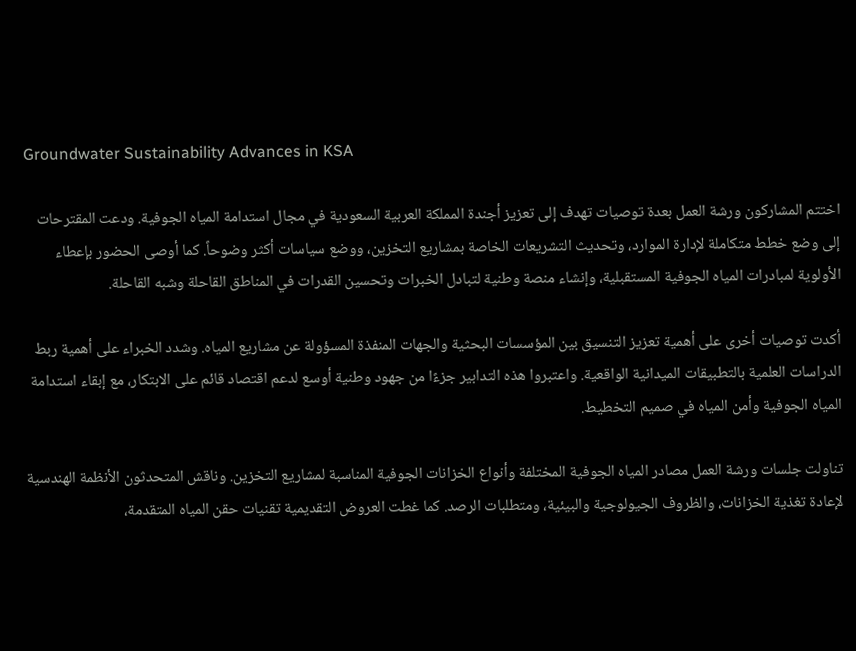Groundwater Sustainability Advances in KSA

اختتم المشاركون ورشة العمل بعدة توصيات تهدف إلى تعزيز أجندة المملكة العربية السعودية في مجال استدامة المياه الجوفية. ودعت المقترحات إلى وضع خطط متكاملة لإدارة الموارد، وتحديث التشريعات الخاصة بمشاريع التخزين، ووضع سياسات أكثر وضوحاً. كما أوصى الحضور بإعطاء الأولوية لمبادرات المياه الجوفية المستقبلية، وإنشاء منصة وطنية لتبادل الخبرات وتحسين القدرات في المناطق القاحلة وشبه القاحلة.

أكدت توصيات أخرى على أهمية تعزيز التنسيق بين المؤسسات البحثية والجهات المنفذة المسؤولة عن مشاريع المياه. وشدد الخبراء على أهمية ربط الدراسات العلمية بالتطبيقات الميدانية الواقعية. واعتبروا هذه التدابير جزءًا من جهود وطنية أوسع لدعم اقتصاد قائم على الابتكار، مع إبقاء استدامة المياه الجوفية وأمن المياه في صميم التخطيط.

تناولت جلسات ورشة العمل مصادر المياه الجوفية المختلفة وأنواع الخزانات الجوفية المناسبة لمشاريع التخزين. وناقش المتحدثون الأنظمة الهندسية لإعادة تغذية الخزانات، والظروف الجيولوجية والبيئية، ومتطلبات الرصد. كما غطت العروض التقديمية تقنيات حقن المياه المتقدمة،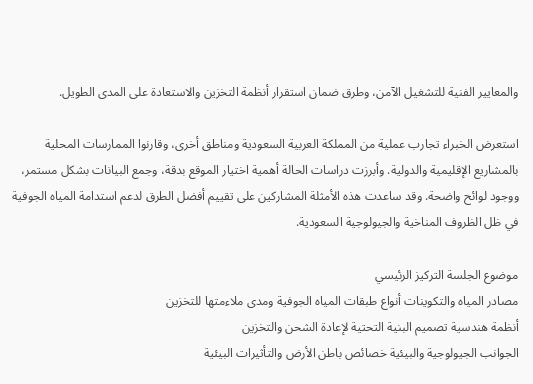والمعايير الفنية للتشغيل الآمن، وطرق ضمان استقرار أنظمة التخزين والاستعادة على المدى الطويل.

استعرض الخبراء تجارب عملية من المملكة العربية السعودية ومناطق أخرى، وقارنوا الممارسات المحلية بالمشاريع الإقليمية والدولية. وأبرزت دراسات الحالة أهمية اختيار الموقع بدقة، وجمع البيانات بشكل مستمر، ووجود لوائح واضحة. وقد ساعدت هذه الأمثلة المشاركين على تقييم أفضل الطرق لدعم استدامة المياه الجوفية في ظل الظروف المناخية والجيولوجية السعودية.

موضوع الجلسة التركيز الرئيسي
مصادر المياه والتكوينات أنواع طبقات المياه الجوفية ومدى ملاءمتها للتخزين
أنظمة هندسية تصميم البنية التحتية لإعادة الشحن والتخزين
الجوانب الجيولوجية والبيئية خصائص باطن الأرض والتأثيرات البيئية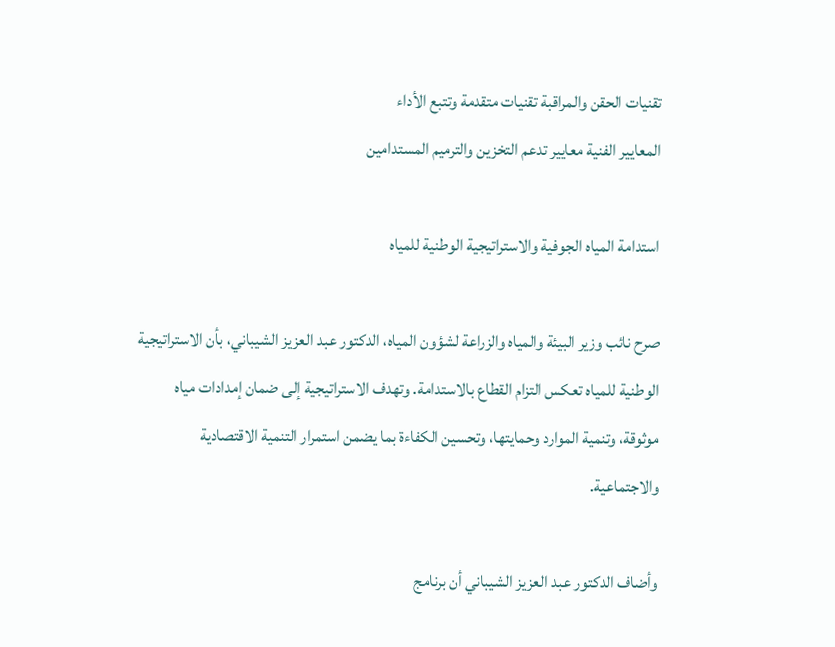تقنيات الحقن والمراقبة تقنيات متقدمة وتتبع الأداء
المعايير الفنية معايير تدعم التخزين والترميم المستدامين

استدامة المياه الجوفية والاستراتيجية الوطنية للمياه

صرح نائب وزير البيئة والمياه والزراعة لشؤون المياه، الدكتور عبد العزيز الشيباني، بأن الاستراتيجية الوطنية للمياه تعكس التزام القطاع بالاستدامة. وتهدف الاستراتيجية إلى ضمان إمدادات مياه موثوقة، وتنمية الموارد وحمايتها، وتحسين الكفاءة بما يضمن استمرار التنمية الاقتصادية والاجتماعية.

وأضاف الدكتور عبد العزيز الشيباني أن برنامج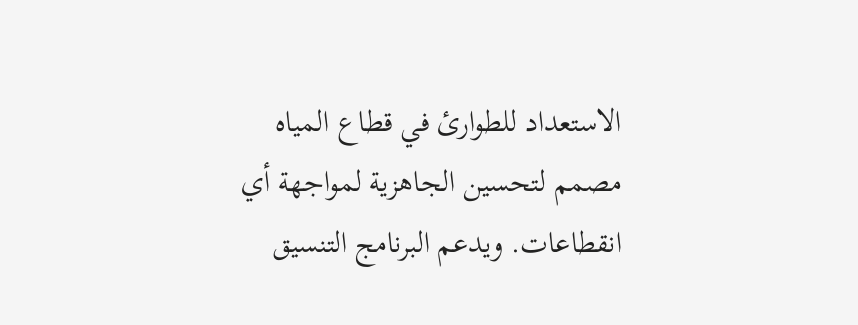الاستعداد للطوارئ في قطاع المياه مصمم لتحسين الجاهزية لمواجهة أي انقطاعات. ويدعم البرنامج التنسيق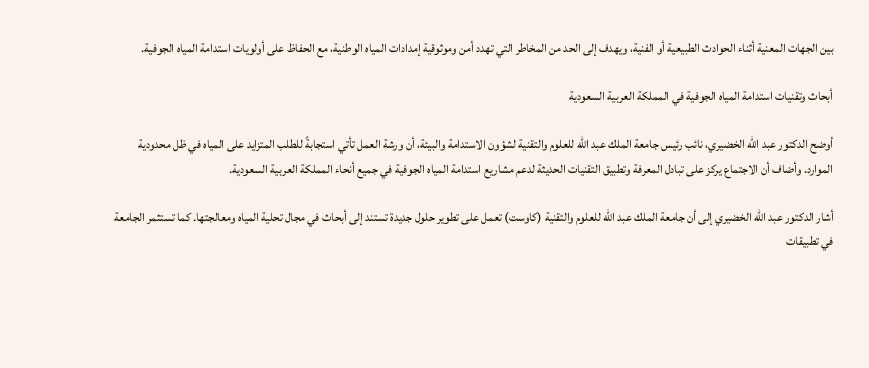بين الجهات المعنية أثناء الحوادث الطبيعية أو الفنية، ويهدف إلى الحد من المخاطر التي تهدد أمن وموثوقية إمدادات المياه الوطنية، مع الحفاظ على أولويات استدامة المياه الجوفية.

أبحاث وتقنيات استدامة المياه الجوفية في المملكة العربية السعودية

أوضح الدكتور عبد الله الخضيري، نائب رئيس جامعة الملك عبد الله للعلوم والتقنية لشؤون الاستدامة والبيئة، أن ورشة العمل تأتي استجابةً للطلب المتزايد على المياه في ظل محدودية الموارد. وأضاف أن الاجتماع يركز على تبادل المعرفة وتطبيق التقنيات الحديثة لدعم مشاريع استدامة المياه الجوفية في جميع أنحاء المملكة العربية السعودية.

أشار الدكتور عبد الله الخضيري إلى أن جامعة الملك عبد الله للعلوم والتقنية (كاوست) تعمل على تطوير حلول جديدة تستند إلى أبحاث في مجال تحلية المياه ومعالجتها. كما تستثمر الجامعة في تطبيقات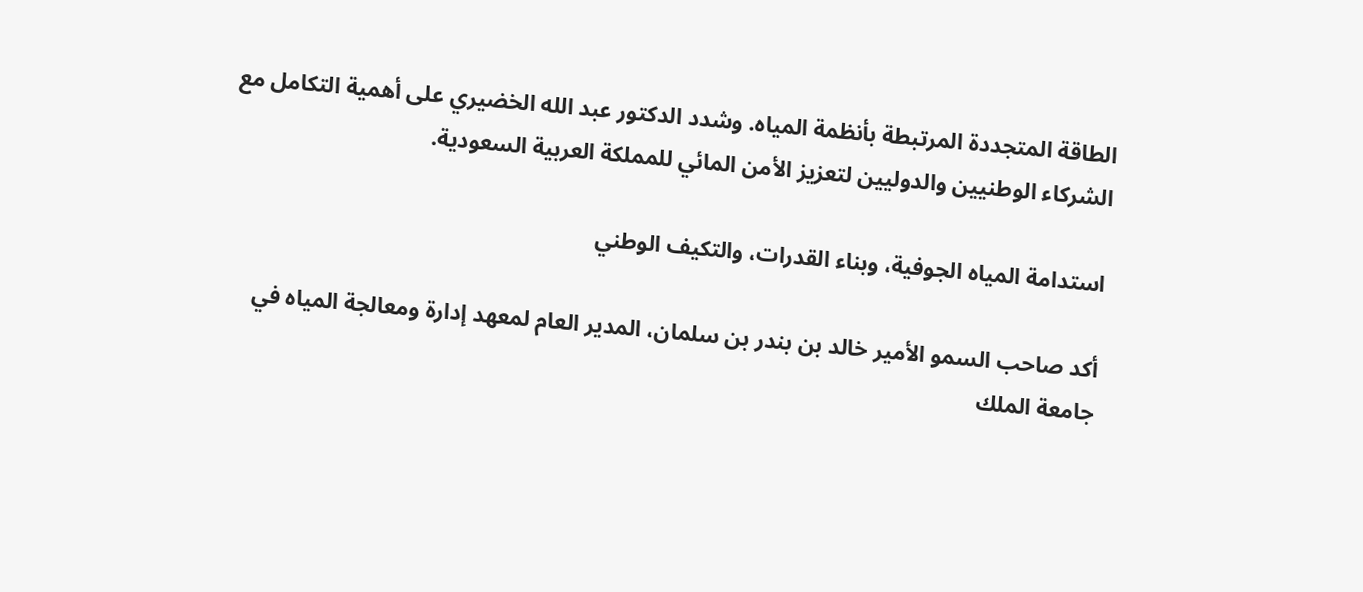الطاقة المتجددة المرتبطة بأنظمة المياه. وشدد الدكتور عبد الله الخضيري على أهمية التكامل مع الشركاء الوطنيين والدوليين لتعزيز الأمن المائي للمملكة العربية السعودية.

استدامة المياه الجوفية، وبناء القدرات، والتكيف الوطني

أكد صاحب السمو الأمير خالد بن بندر بن سلمان، المدير العام لمعهد إدارة ومعالجة المياه في جامعة الملك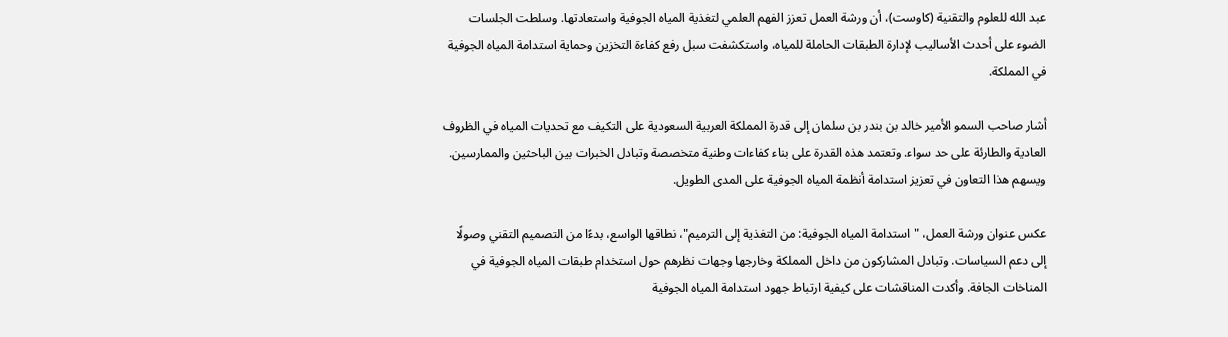عبد الله للعلوم والتقنية (كاوست)، أن ورشة العمل تعزز الفهم العلمي لتغذية المياه الجوفية واستعادتها. وسلطت الجلسات الضوء على أحدث الأساليب لإدارة الطبقات الحاملة للمياه، واستكشفت سبل رفع كفاءة التخزين وحماية استدامة المياه الجوفية في المملكة.

أشار صاحب السمو الأمير خالد بن بندر بن سلمان إلى قدرة المملكة العربية السعودية على التكيف مع تحديات المياه في الظروف العادية والطارئة على حد سواء. وتعتمد هذه القدرة على بناء كفاءات وطنية متخصصة وتبادل الخبرات بين الباحثين والممارسين. ويسهم هذا التعاون في تعزيز استدامة أنظمة المياه الجوفية على المدى الطويل.

عكس عنوان ورشة العمل، "استدامة المياه الجوفية: من التغذية إلى الترميم"، نطاقها الواسع، بدءًا من التصميم التقني وصولًا إلى دعم السياسات. وتبادل المشاركون من داخل المملكة وخارجها وجهات نظرهم حول استخدام طبقات المياه الجوفية في المناخات الجافة. وأكدت المناقشات على كيفية ارتباط جهود استدامة المياه الجوفية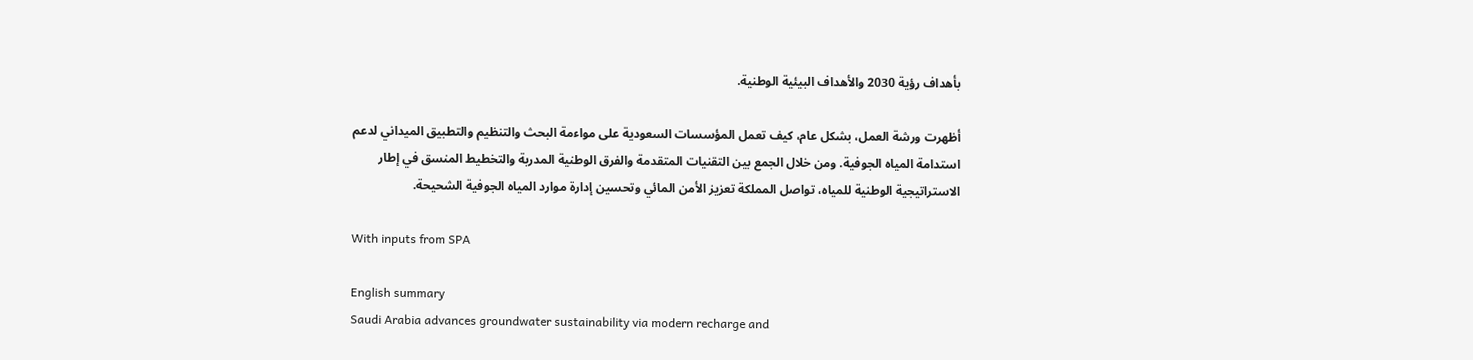بأهداف رؤية 2030 والأهداف البيئية الوطنية.

أظهرت ورشة العمل، بشكل عام، كيف تعمل المؤسسات السعودية على مواءمة البحث والتنظيم والتطبيق الميداني لدعم استدامة المياه الجوفية. ومن خلال الجمع بين التقنيات المتقدمة والفرق الوطنية المدربة والتخطيط المنسق في إطار الاستراتيجية الوطنية للمياه، تواصل المملكة تعزيز الأمن المائي وتحسين إدارة موارد المياه الجوفية الشحيحة.

With inputs from SPA

English summary
Saudi Arabia advances groundwater sustainability via modern recharge and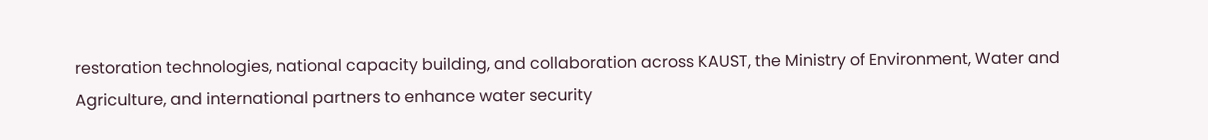restoration technologies, national capacity building, and collaboration across KAUST, the Ministry of Environment, Water and Agriculture, and international partners to enhance water security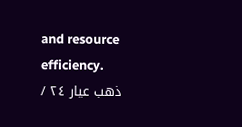and resource efficiency.
ذهب عيار ٢٤ /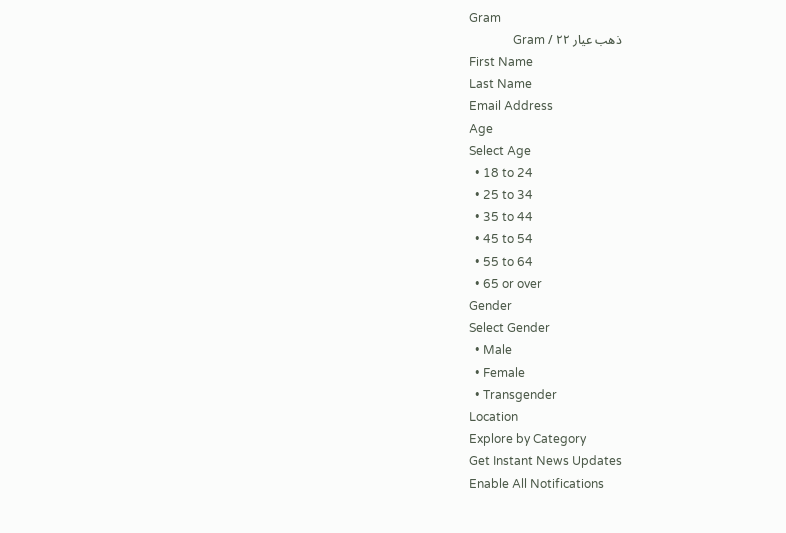Gram
ذهب عيار ٢٢ / Gram
First Name
Last Name
Email Address
Age
Select Age
  • 18 to 24
  • 25 to 34
  • 35 to 44
  • 45 to 54
  • 55 to 64
  • 65 or over
Gender
Select Gender
  • Male
  • Female
  • Transgender
Location
Explore by Category
Get Instant News Updates
Enable All Notifications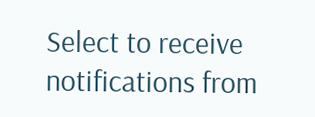Select to receive notifications from